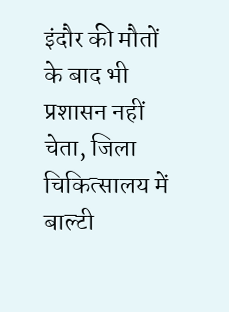इंदौर की मौतों के बाद भी प्रशासन नहीं चेता, जिला चिकित्सालय में बाल्टी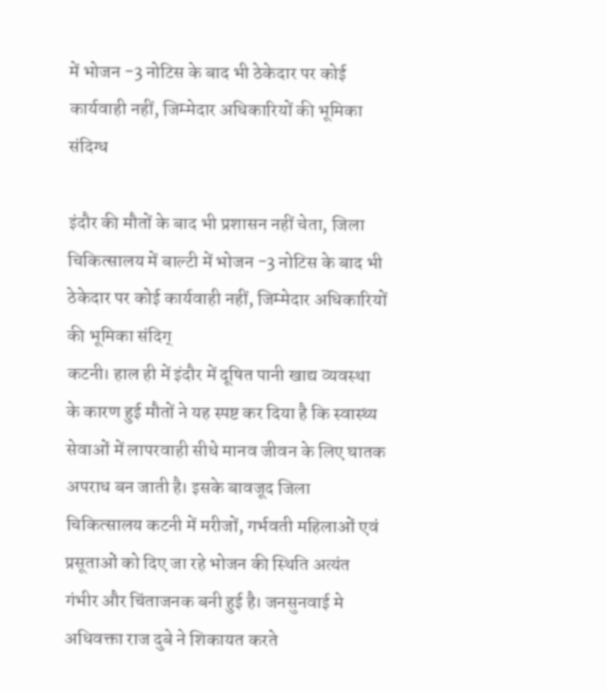में भोजन -3 नोटिस के बाद भी ठेकेदार पर कोई कार्यवाही नहीं, जिम्मेदार अधिकारियों की भूमिका संदिग्ध

इंदौर की मौतों के बाद भी प्रशासन नहीं चेता, जिला चिकित्सालय में बाल्टी में भोजन -3 नोटिस के बाद भी ठेकेदार पर कोई कार्यवाही नहीं, जिम्मेदार अधिकारियों की भूमिका संदिग्
कटनी। हाल ही में इंदौर में दूषित पानी खाद्य व्यवस्था के कारण हुई मौतों ने यह स्पष्ट कर दिया है कि स्वास्थ्य सेवाओं में लापरवाही सीधे मानव जीवन के लिए घातक अपराध बन जाती है। इसके बावजूद जिला चिकित्सालय कटनी में मरीजों, गर्भवती महिलाओं एवं प्रसूताओं को दिए जा रहे भोजन की स्थिति अत्यंत गंभीर और चिंताजनक बनी हुई है। जनसुनवाई मे अधिवक्ता राज दुबे ने शिकायत करते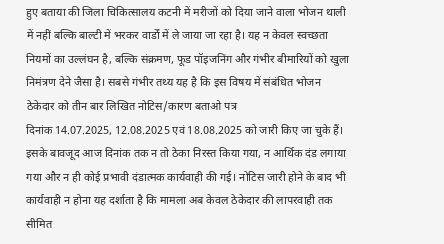हुए बताया की जिला चिकित्सालय कटनी में मरीजों को दिया जाने वाला भोजन थाली में नहीं बल्कि बाल्टी में भरकर वार्डों में ले जाया जा रहा है। यह न केवल स्वच्छता नियमों का उल्लंघन है, बल्कि संक्रमण, फूड पॉइजनिंग और गंभीर बीमारियों को खुला निमंत्रण देने जैसा है। सबसे गंभीर तथ्य यह है कि इस विषय में संबंधित भोजन ठेकेदार को तीन बार लिखित नोटिस/कारण बताओ पत्र
दिनांक 14.07.2025, 12.08.2025 एवं 18.08.2025 को जारी किए जा चुके हैं।
इसके बावजूद आज दिनांक तक न तो ठेका निरस्त किया गया, न आर्थिक दंड लगाया गया और न ही कोई प्रभावी दंडात्मक कार्यवाही की गई। नोटिस जारी होने के बाद भी कार्यवाही न होना यह दर्शाता है कि मामला अब केवल ठेकेदार की लापरवाही तक सीमित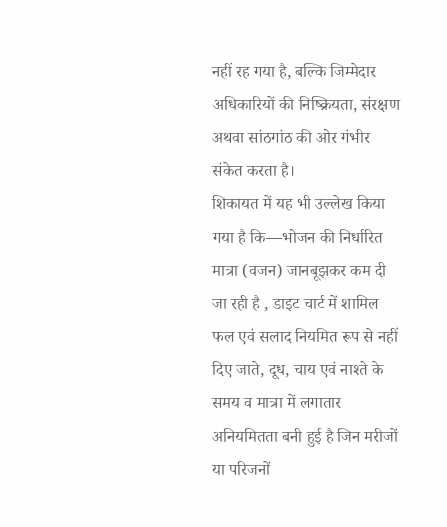नहीं रह गया है, बल्कि जिम्मेदार अधिकारियों की निष्क्रियता, संरक्षण अथवा सांठगांठ की ओर गंभीर संकेत करता है।
शिकायत में यह भी उल्लेख किया गया है कि—भोजन की निर्धारित मात्रा (वजन) जानबूझकर कम दी जा रही है , डाइट चार्ट में शामिल फल एवं सलाद नियमित रूप से नहीं दिए जाते, दूध, चाय एवं नाश्ते के समय व मात्रा में लगातार अनियमितता बनी हुई है जिन मरीजों या परिजनों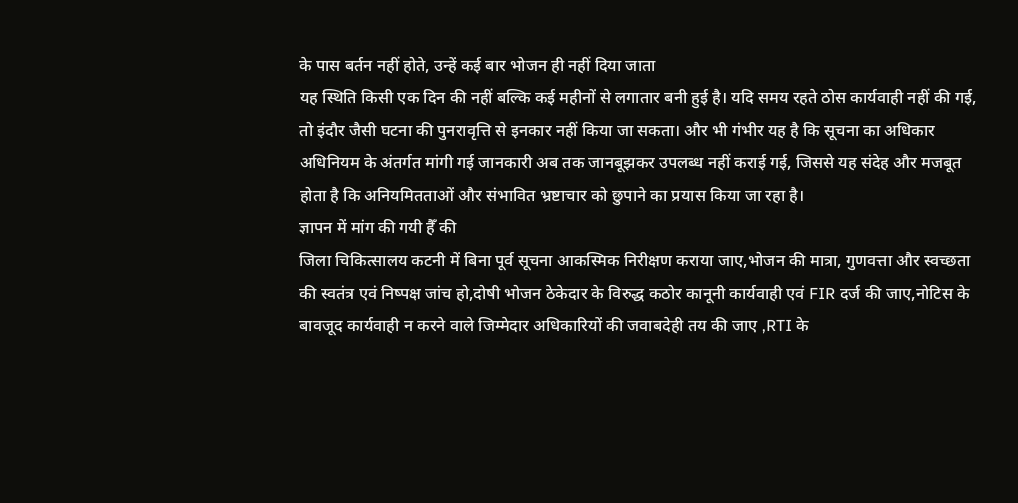के पास बर्तन नहीं होते, उन्हें कई बार भोजन ही नहीं दिया जाता
यह स्थिति किसी एक दिन की नहीं बल्कि कई महीनों से लगातार बनी हुई है। यदि समय रहते ठोस कार्यवाही नहीं की गई, तो इंदौर जैसी घटना की पुनरावृत्ति से इनकार नहीं किया जा सकता। और भी गंभीर यह है कि सूचना का अधिकार अधिनियम के अंतर्गत मांगी गई जानकारी अब तक जानबूझकर उपलब्ध नहीं कराई गई, जिससे यह संदेह और मजबूत होता है कि अनियमितताओं और संभावित भ्रष्टाचार को छुपाने का प्रयास किया जा रहा है।
ज्ञापन में मांग की गयी हैँ की
जिला चिकित्सालय कटनी में बिना पूर्व सूचना आकस्मिक निरीक्षण कराया जाए,भोजन की मात्रा, गुणवत्ता और स्वच्छता की स्वतंत्र एवं निष्पक्ष जांच हो,दोषी भोजन ठेकेदार के विरुद्ध कठोर कानूनी कार्यवाही एवं FIR दर्ज की जाए,नोटिस के बावजूद कार्यवाही न करने वाले जिम्मेदार अधिकारियों की जवाबदेही तय की जाए ,RTI के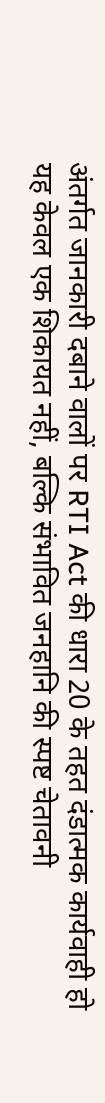अंतर्गत जानकारी दबाने वालों पर RTI Act की धारा 20 के तहत दंडात्मक कार्यवाही हो
यह केवल एक शिकायत नहीं, बल्कि संभावित जनहानि की स्पष्ट चेतावनी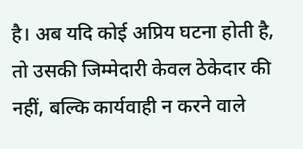है। अब यदि कोई अप्रिय घटना होती है, तो उसकी जिम्मेदारी केवल ठेकेदार की नहीं, बल्कि कार्यवाही न करने वाले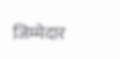जिम्मेदार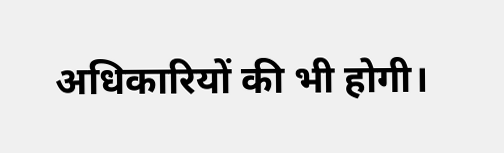अधिकारियों की भी होगी।